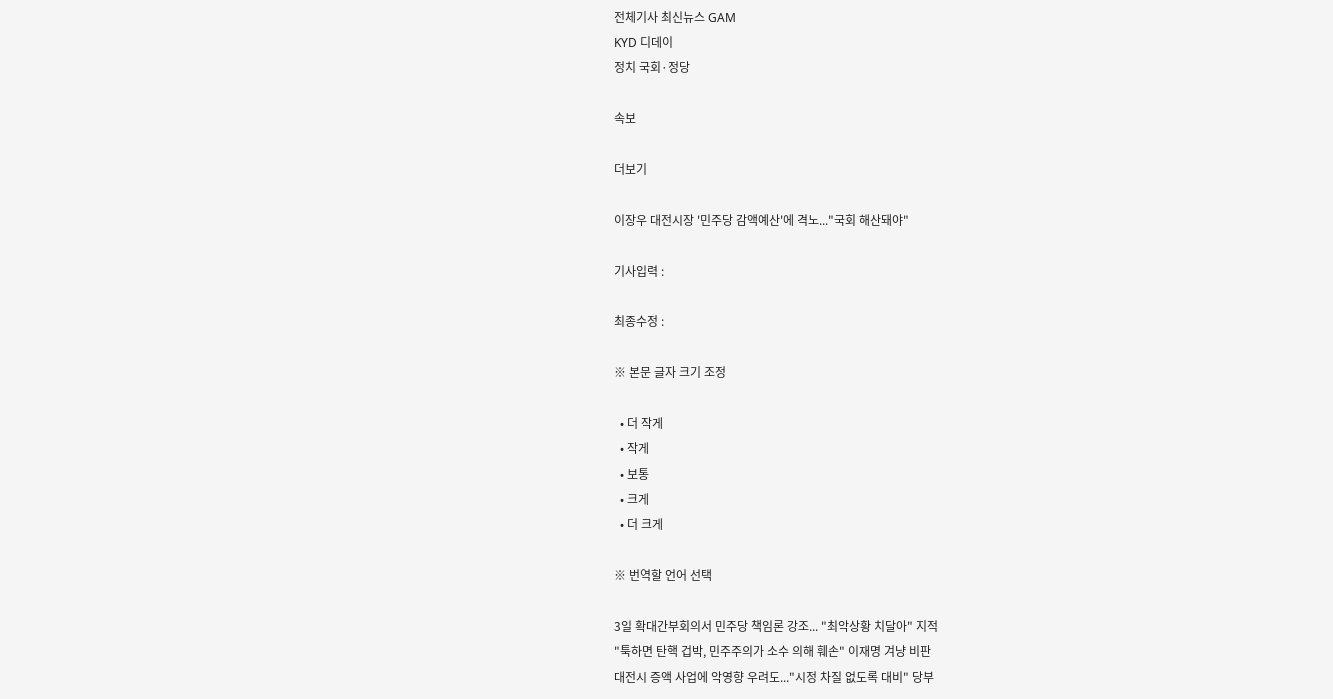전체기사 최신뉴스 GAM
KYD 디데이
정치 국회·정당

속보

더보기

이장우 대전시장 '민주당 감액예산'에 격노..."국회 해산돼야"

기사입력 :

최종수정 :

※ 본문 글자 크기 조정

  • 더 작게
  • 작게
  • 보통
  • 크게
  • 더 크게

※ 번역할 언어 선택

3일 확대간부회의서 민주당 책임론 강조... "최악상황 치달아" 지적
"툭하면 탄핵 겁박, 민주주의가 소수 의해 훼손" 이재명 겨냥 비판
대전시 증액 사업에 악영향 우려도..."시정 차질 없도록 대비" 당부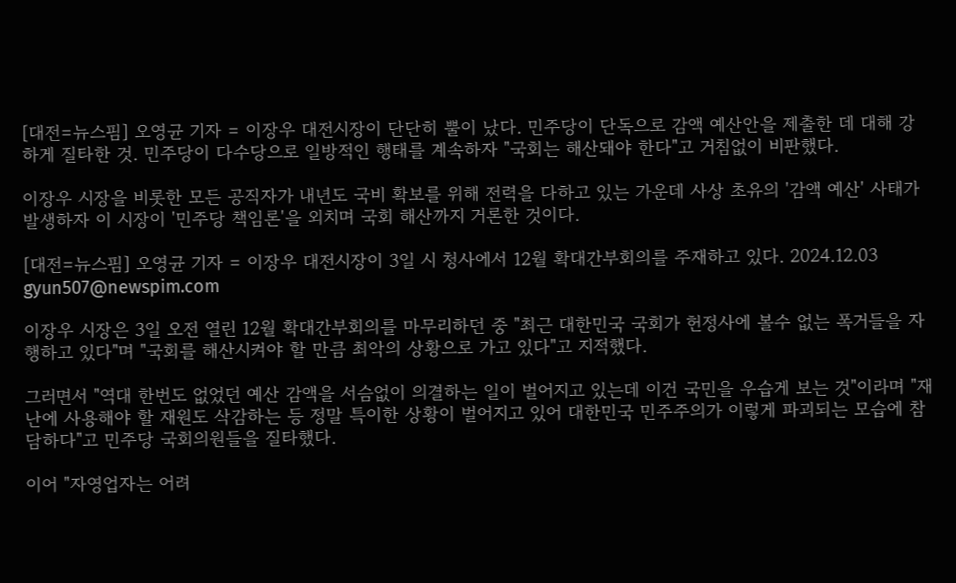[대전=뉴스핌] 오영균 기자 = 이장우 대전시장이 단단히 뿔이 났다. 민주당이 단독으로 감액 예산안을 제출한 데 대해 강하게 질타한 것. 민주당이 다수당으로 일방적인 행태를 계속하자 "국회는 해산돼야 한다"고 거침없이 비판했다.

이장우 시장을 비롯한 모든 공직자가 내년도 국비 확보를 위해 전력을 다하고 있는 가운데 사상 초유의 '감액 예산' 사태가 발생하자 이 시장이 '민주당 책임론'을 외치며 국회 해산까지 거론한 것이다.

[대전=뉴스핌] 오영균 기자 = 이장우 대전시장이 3일 시 청사에서 12월 확대간부회의를 주재하고 있다. 2024.12.03 gyun507@newspim.com

이장우 시장은 3일 오전 열린 12월 확대간부회의를 마무리하던 중 "최근 대한민국 국회가 헌정사에 볼수 없는 폭거들을 자행하고 있다"며 "국회를 해산시켜야 할 만큼 최악의 상황으로 가고 있다"고 지적했다.

그러면서 "역대 한번도 없었던 예산 감액을 서슴없이 의결하는 일이 벌어지고 있는데 이건 국민을 우습게 보는 것"이라며 "재난에 사용해야 할 재원도 삭감하는 등 정말 특이한 상황이 벌어지고 있어 대한민국 민주주의가 이렇게 파괴되는 모습에 참담하다"고 민주당 국회의원들을 질타했다.

이어 "자영업자는 어려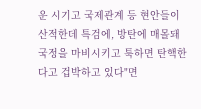운 시기고 국제관계 등 현안들이 산적한데 특검에, 방탄에 매몰돼 국정을 마비시키고 툭하면 탄핵한다고 겁박하고 있다"면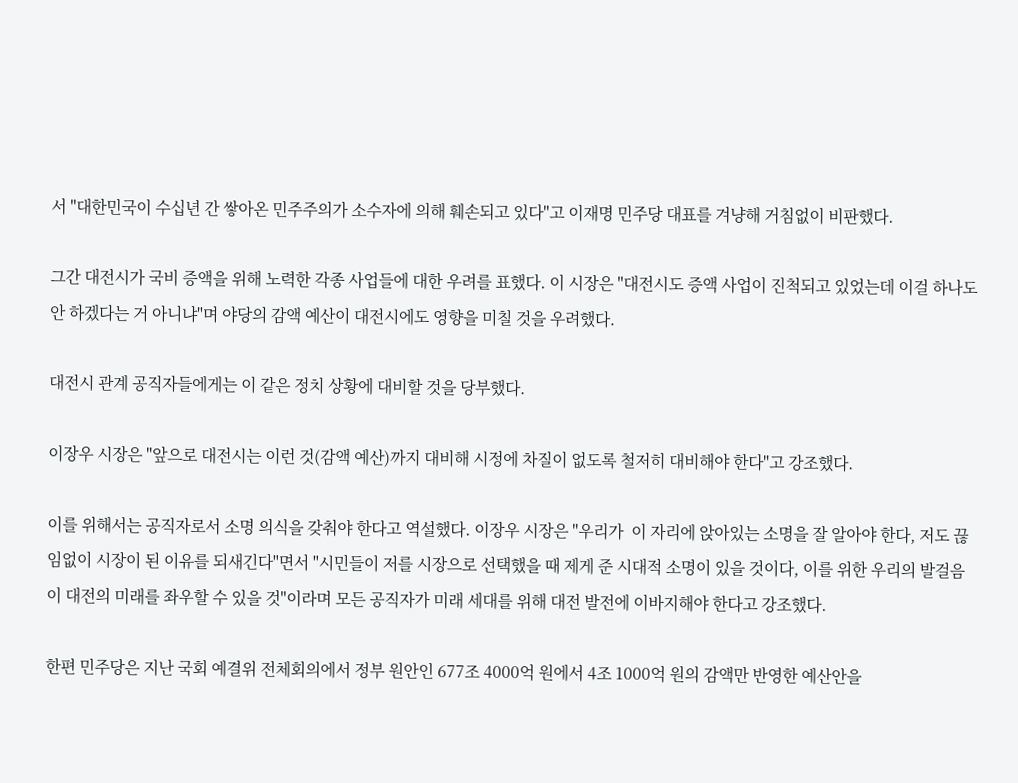서 "대한민국이 수십년 간 쌓아온 민주주의가 소수자에 의해 훼손되고 있다"고 이재명 민주당 대표를 겨냥해 거침없이 비판했다.

그간 대전시가 국비 증액을 위해 노력한 각종 사업들에 대한 우려를 표했다. 이 시장은 "대전시도 증액 사업이 진척되고 있었는데 이걸 하나도 안 하겠다는 거 아니냐"며 야당의 감액 예산이 대전시에도 영향을 미칠 것을 우려했다.

대전시 관계 공직자들에게는 이 같은 정치 상황에 대비할 것을 당부했다.

이장우 시장은 "앞으로 대전시는 이런 것(감액 예산)까지 대비해 시정에 차질이 없도록 철저히 대비해야 한다"고 강조했다.

이를 위해서는 공직자로서 소명 의식을 갖춰야 한다고 역설했다. 이장우 시장은 "우리가  이 자리에 앉아있는 소명을 잘 알아야 한다, 저도 끊임없이 시장이 된 이유를 되새긴다"면서 "시민들이 저를 시장으로 선택했을 때 제게 준 시대적 소명이 있을 것이다, 이를 위한 우리의 발걸음이 대전의 미래를 좌우할 수 있을 것"이라며 모든 공직자가 미래 세대를 위해 대전 발전에 이바지해야 한다고 강조했다.

한편 민주당은 지난 국회 예결위 전체회의에서 정부 원안인 677조 4000억 원에서 4조 1000억 원의 감액만 반영한 예산안을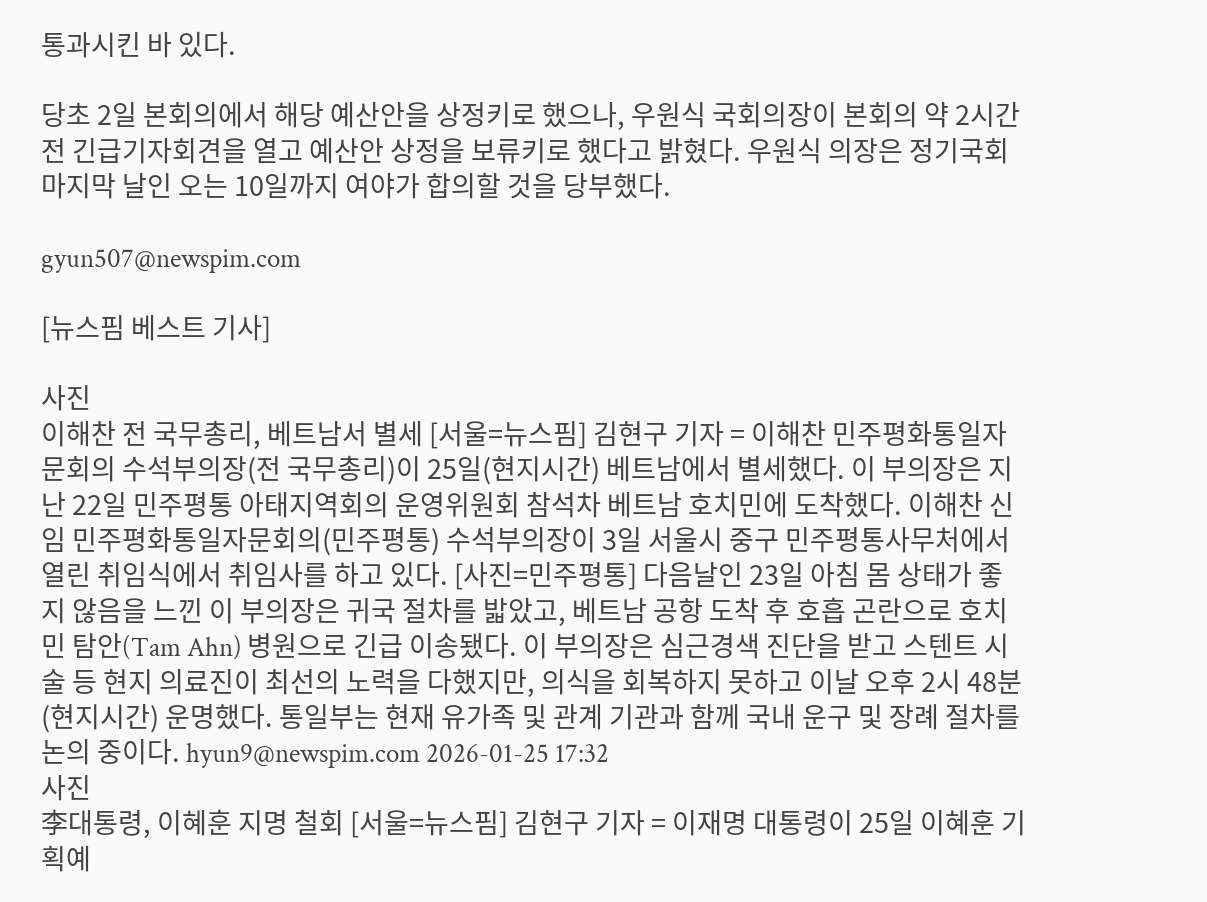통과시킨 바 있다.

당초 2일 본회의에서 해당 예산안을 상정키로 했으나, 우원식 국회의장이 본회의 약 2시간 전 긴급기자회견을 열고 예산안 상정을 보류키로 했다고 밝혔다. 우원식 의장은 정기국회 마지막 날인 오는 10일까지 여야가 합의할 것을 당부했다.

gyun507@newspim.com

[뉴스핌 베스트 기사]

사진
이해찬 전 국무총리, 베트남서 별세 [서울=뉴스핌] 김현구 기자 = 이해찬 민주평화통일자문회의 수석부의장(전 국무총리)이 25일(현지시간) 베트남에서 별세했다. 이 부의장은 지난 22일 민주평통 아태지역회의 운영위원회 참석차 베트남 호치민에 도착했다. 이해찬 신임 민주평화통일자문회의(민주평통) 수석부의장이 3일 서울시 중구 민주평통사무처에서 열린 취임식에서 취임사를 하고 있다. [사진=민주평통] 다음날인 23일 아침 몸 상태가 좋지 않음을 느낀 이 부의장은 귀국 절차를 밟았고, 베트남 공항 도착 후 호흡 곤란으로 호치민 탐안(Tam Ahn) 병원으로 긴급 이송됐다. 이 부의장은 심근경색 진단을 받고 스텐트 시술 등 현지 의료진이 최선의 노력을 다했지만, 의식을 회복하지 못하고 이날 오후 2시 48분(현지시간) 운명했다. 통일부는 현재 유가족 및 관계 기관과 함께 국내 운구 및 장례 절차를 논의 중이다. hyun9@newspim.com 2026-01-25 17:32
사진
李대통령, 이혜훈 지명 철회 [서울=뉴스핌] 김현구 기자 = 이재명 대통령이 25일 이혜훈 기획예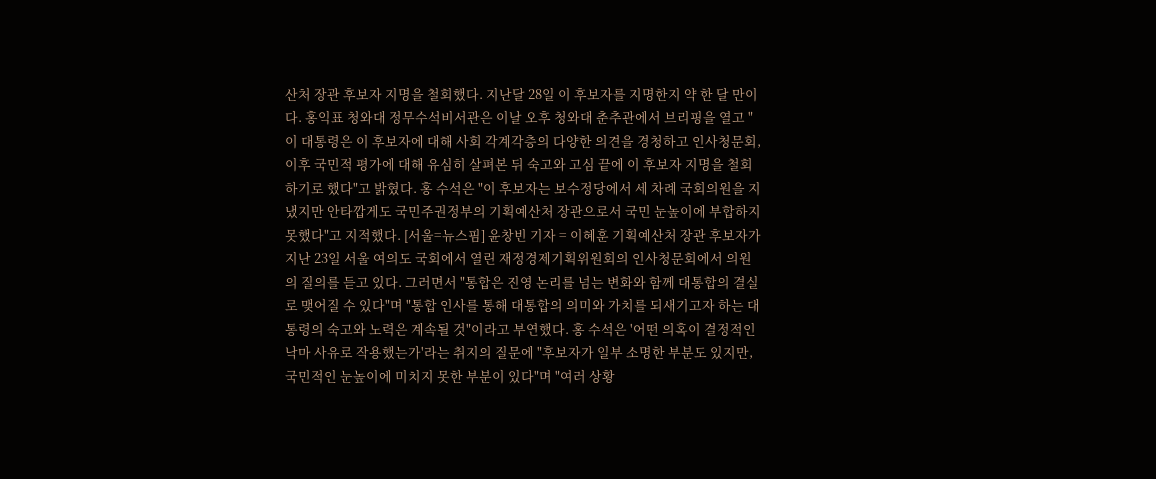산처 장관 후보자 지명을 철회했다. 지난달 28일 이 후보자를 지명한지 약 한 달 만이다. 홍익표 청와대 정무수석비서관은 이날 오후 청와대 춘추관에서 브리핑을 열고 "이 대통령은 이 후보자에 대해 사회 각계각층의 다양한 의견을 경청하고 인사청문회, 이후 국민적 평가에 대해 유심히 살펴본 뒤 숙고와 고심 끝에 이 후보자 지명을 철회하기로 했다"고 밝혔다. 홍 수석은 "이 후보자는 보수정당에서 세 차례 국회의원을 지냈지만 안타깝게도 국민주권정부의 기획예산처 장관으로서 국민 눈높이에 부합하지 못했다"고 지적했다. [서울=뉴스핌] 윤창빈 기자 = 이혜훈 기획예산처 장관 후보자가 지난 23일 서울 여의도 국회에서 열린 재정경제기획위원회의 인사청문회에서 의원의 질의를 듣고 있다. 그러면서 "통합은 진영 논리를 넘는 변화와 함께 대통합의 결실로 맺어질 수 있다"며 "통합 인사를 통해 대통합의 의미와 가치를 되새기고자 하는 대통령의 숙고와 노력은 계속될 것"이라고 부연했다. 홍 수석은 '어떤 의혹이 결정적인 낙마 사유로 작용했는가'라는 취지의 질문에 "후보자가 일부 소명한 부분도 있지만, 국민적인 눈높이에 미치지 못한 부분이 있다"며 "여러 상황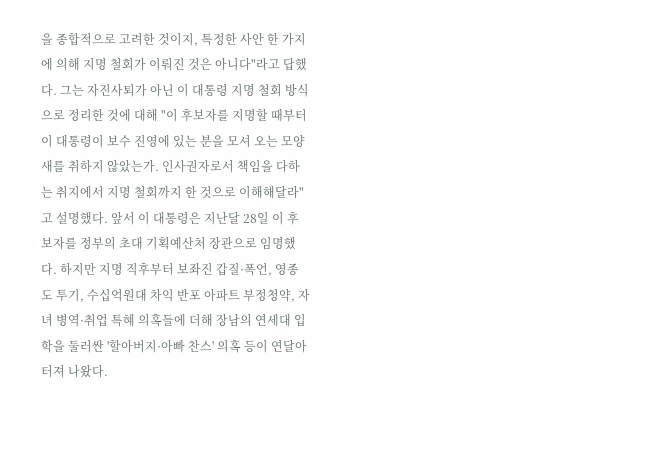을 종합적으로 고려한 것이지, 특정한 사안 한 가지에 의해 지명 철회가 이뤄진 것은 아니다"라고 답했다. 그는 자진사퇴가 아닌 이 대통령 지명 철회 방식으로 정리한 것에 대해 "이 후보자를 지명할 때부터 이 대통령이 보수 진영에 있는 분을 모셔 오는 모양새를 취하지 않았는가. 인사권자로서 책임을 다하는 취지에서 지명 철회까지 한 것으로 이해해달라"고 설명했다. 앞서 이 대통령은 지난달 28일 이 후보자를 정부의 초대 기획예산처 장관으로 임명했다. 하지만 지명 직후부터 보좌진 갑질·폭언, 영종도 투기, 수십억원대 차익 반포 아파트 부정청약, 자녀 병역·취업 특혜 의혹들에 더해 장남의 연세대 입학을 둘러싼 '할아버지·아빠 찬스' 의혹 등이 연달아 터져 나왔다.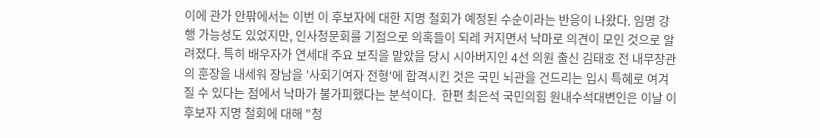이에 관가 안팎에서는 이번 이 후보자에 대한 지명 철회가 예정된 수순이라는 반응이 나왔다. 임명 강행 가능성도 있었지만, 인사청문회를 기점으로 의혹들이 되레 커지면서 낙마로 의견이 모인 것으로 알려졌다. 특히 배우자가 연세대 주요 보직을 맡았을 당시 시아버지인 4선 의원 출신 김태호 전 내무장관의 훈장을 내세워 장남을 '사회기여자 전형'에 합격시킨 것은 국민 뇌관을 건드리는 입시 특혜로 여겨질 수 있다는 점에서 낙마가 불가피했다는 분석이다.  한편 최은석 국민의힘 원내수석대변인은 이날 이 후보자 지명 철회에 대해 "청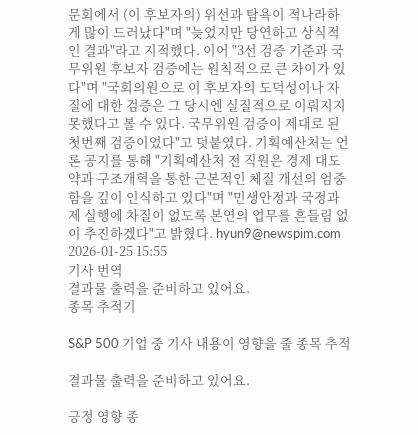문회에서 (이 후보자의) 위선과 탐욕이 적나라하게 많이 드러났다"며 "늦었지만 당연하고 상식적인 결과"라고 지적했다. 이어 "3선 검증 기준과 국무위원 후보자 검증에는 원칙적으로 큰 차이가 있다"며 "국회의원으로 이 후보자의 도덕성이나 자질에 대한 검증은 그 당시엔 실질적으로 이뤄지지 못했다고 볼 수 있다. 국무위원 검증이 제대로 된 첫번째 검증이었다"고 덧붙였다. 기획예산처는 언론 공지를 통해 "기획예산처 전 직원은 경제 대도약과 구조개혁을 통한 근본적인 체질 개선의 엄중함을 깊이 인식하고 있다"며 "민생안정과 국정과제 실행에 차질이 없도록 본연의 업무를 흔들림 없이 추진하겠다"고 밝혔다. hyun9@newspim.com 2026-01-25 15:55
기사 번역
결과물 출력을 준비하고 있어요.
종목 추적기

S&P 500 기업 중 기사 내용이 영향을 줄 종목 추적

결과물 출력을 준비하고 있어요.

긍정 영향 종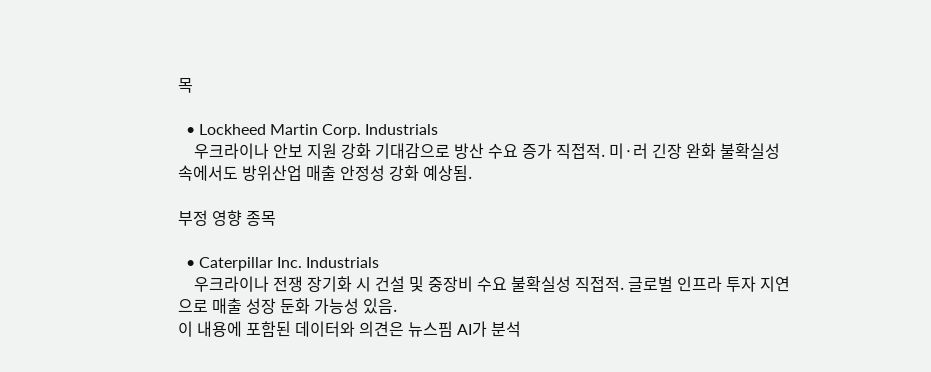목

  • Lockheed Martin Corp. Industrials
    우크라이나 안보 지원 강화 기대감으로 방산 수요 증가 직접적. 미·러 긴장 완화 불확실성 속에서도 방위산업 매출 안정성 강화 예상됨.

부정 영향 종목

  • Caterpillar Inc. Industrials
    우크라이나 전쟁 장기화 시 건설 및 중장비 수요 불확실성 직접적. 글로벌 인프라 투자 지연으로 매출 성장 둔화 가능성 있음.
이 내용에 포함된 데이터와 의견은 뉴스핌 AI가 분석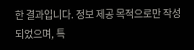한 결과입니다. 정보 제공 목적으로만 작성되었으며, 특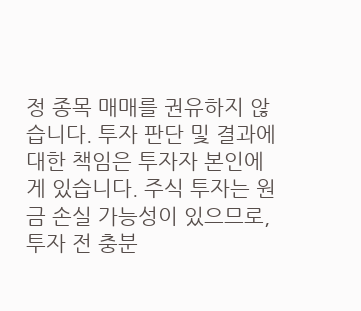정 종목 매매를 권유하지 않습니다. 투자 판단 및 결과에 대한 책임은 투자자 본인에게 있습니다. 주식 투자는 원금 손실 가능성이 있으므로, 투자 전 충분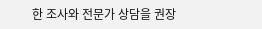한 조사와 전문가 상담을 권장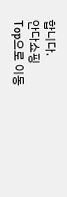합니다.
안다쇼핑
Top으로 이동